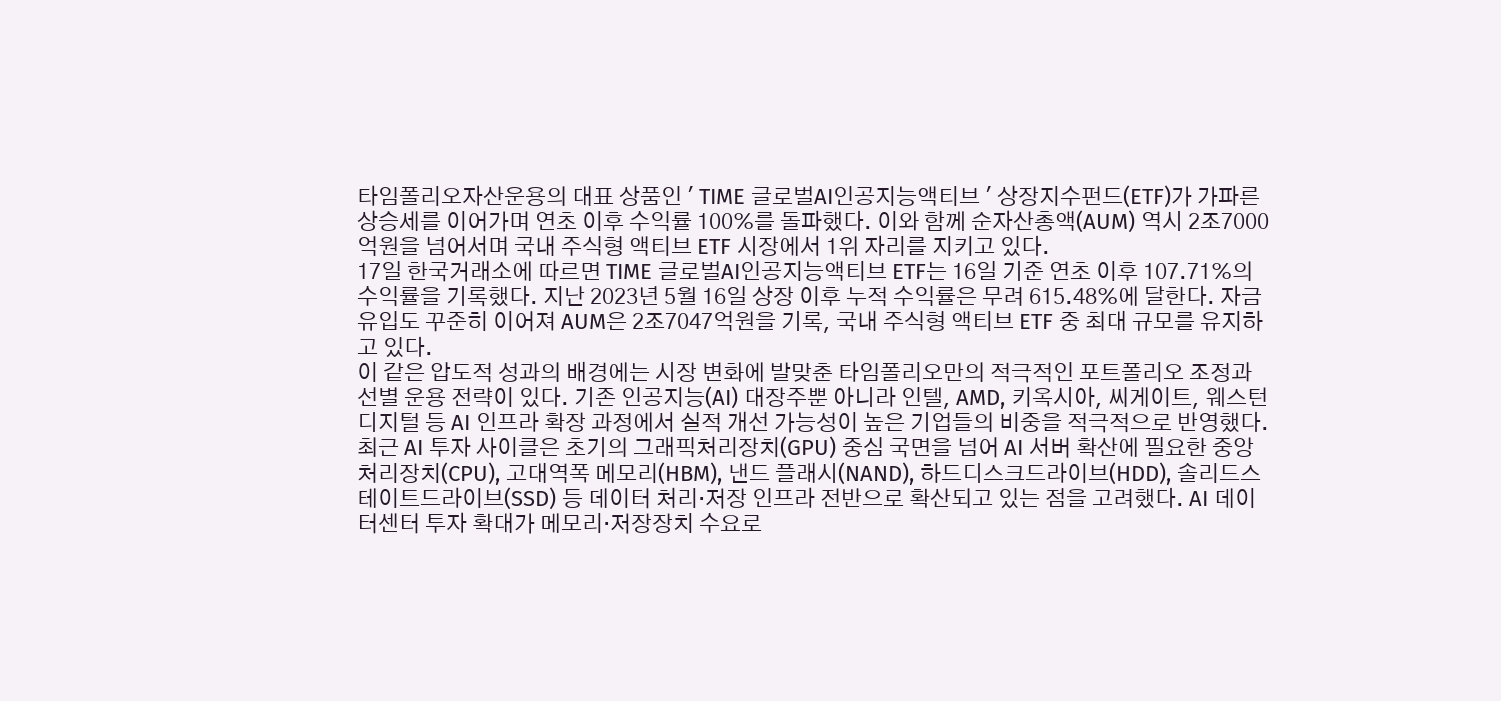타임폴리오자산운용의 대표 상품인 ' TIME 글로벌AI인공지능액티브 ' 상장지수펀드(ETF)가 가파른 상승세를 이어가며 연초 이후 수익률 100%를 돌파했다. 이와 함께 순자산총액(AUM) 역시 2조7000억원을 넘어서며 국내 주식형 액티브 ETF 시장에서 1위 자리를 지키고 있다.
17일 한국거래소에 따르면 TIME 글로벌AI인공지능액티브 ETF는 16일 기준 연초 이후 107.71%의 수익률을 기록했다. 지난 2023년 5월 16일 상장 이후 누적 수익률은 무려 615.48%에 달한다. 자금 유입도 꾸준히 이어져 AUM은 2조7047억원을 기록, 국내 주식형 액티브 ETF 중 최대 규모를 유지하고 있다.
이 같은 압도적 성과의 배경에는 시장 변화에 발맞춘 타임폴리오만의 적극적인 포트폴리오 조정과 선별 운용 전략이 있다. 기존 인공지능(AI) 대장주뿐 아니라 인텔, AMD, 키옥시아, 씨게이트, 웨스턴 디지털 등 AI 인프라 확장 과정에서 실적 개선 가능성이 높은 기업들의 비중을 적극적으로 반영했다. 최근 AI 투자 사이클은 초기의 그래픽처리장치(GPU) 중심 국면을 넘어 AI 서버 확산에 필요한 중앙처리장치(CPU), 고대역폭 메모리(HBM), 낸드 플래시(NAND), 하드디스크드라이브(HDD), 솔리드스테이트드라이브(SSD) 등 데이터 처리·저장 인프라 전반으로 확산되고 있는 점을 고려했다. AI 데이터센터 투자 확대가 메모리·저장장치 수요로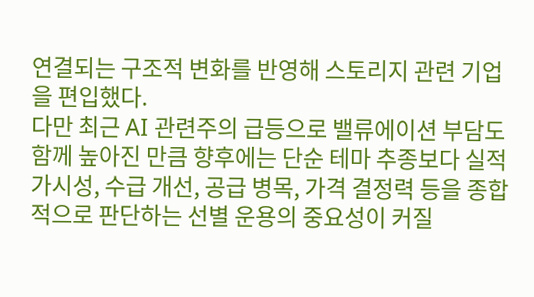연결되는 구조적 변화를 반영해 스토리지 관련 기업을 편입했다.
다만 최근 AI 관련주의 급등으로 밸류에이션 부담도 함께 높아진 만큼 향후에는 단순 테마 추종보다 실적 가시성, 수급 개선, 공급 병목, 가격 결정력 등을 종합적으로 판단하는 선별 운용의 중요성이 커질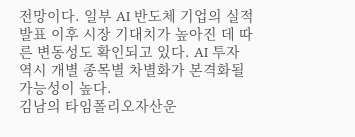전망이다. 일부 AI 반도체 기업의 실적 발표 이후 시장 기대치가 높아진 데 따른 변동성도 확인되고 있다. AI 투자 역시 개별 종목별 차별화가 본격화될 가능성이 높다.
김남의 타임폴리오자산운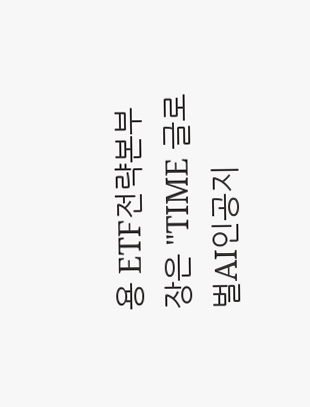용 ETF전략본부장은 "TIME 글로벌AI인공지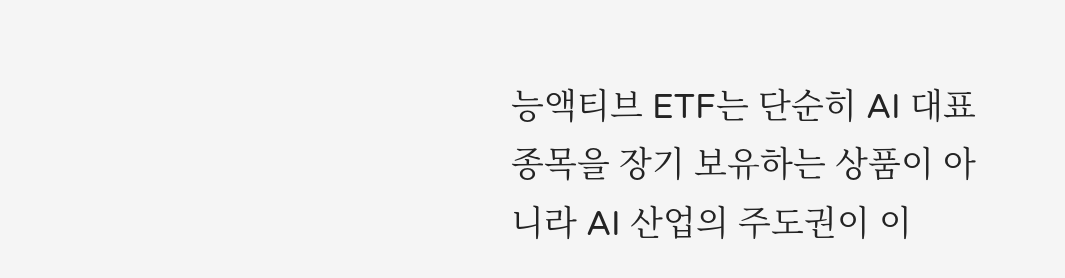능액티브 ETF는 단순히 AI 대표 종목을 장기 보유하는 상품이 아니라 AI 산업의 주도권이 이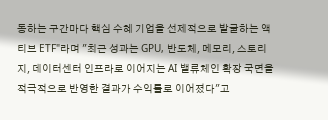동하는 구간마다 핵심 수혜 기업을 선제적으로 발굴하는 액티브 ETF"라며 "최근 성과는 GPU, 반도체, 메모리, 스토리지, 데이터센터 인프라로 이어지는 AI 밸류체인 확장 국면을 적극적으로 반영한 결과가 수익률로 이어졌다"고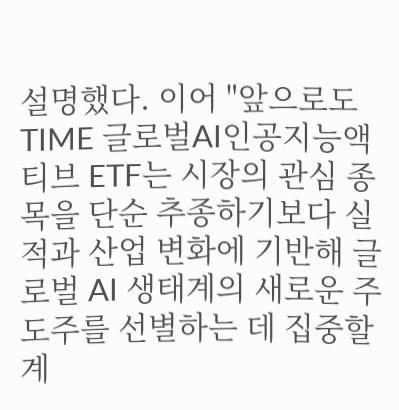설명했다. 이어 "앞으로도 TIME 글로벌AI인공지능액티브 ETF는 시장의 관심 종목을 단순 추종하기보다 실적과 산업 변화에 기반해 글로벌 AI 생태계의 새로운 주도주를 선별하는 데 집중할 계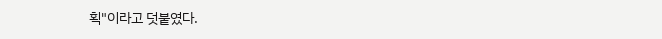획"이라고 덧붙였다.